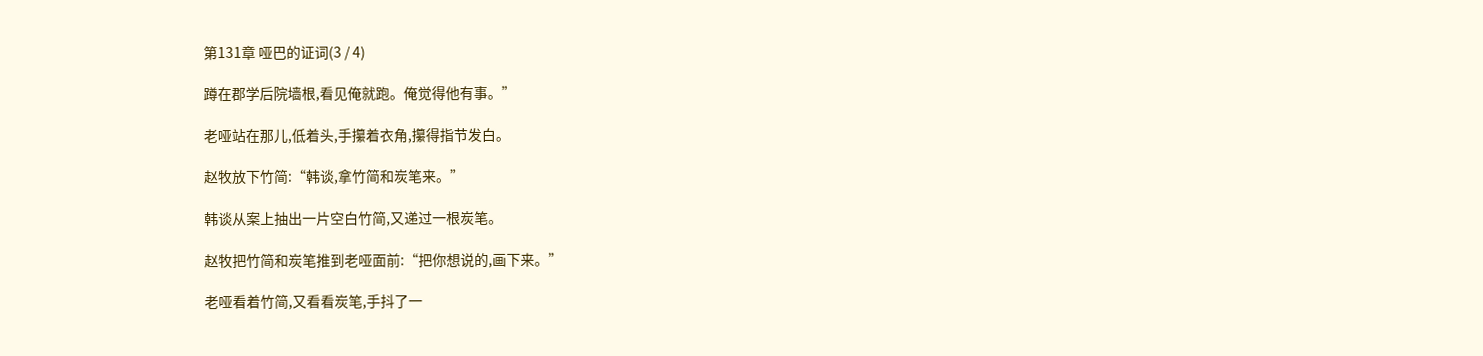第131章 哑巴的证词(3 / 4)

蹲在郡学后院墙根,看见俺就跑。俺觉得他有事。”

老哑站在那儿,低着头,手攥着衣角,攥得指节发白。

赵牧放下竹简:“韩谈,拿竹简和炭笔来。”

韩谈从案上抽出一片空白竹简,又递过一根炭笔。

赵牧把竹简和炭笔推到老哑面前:“把你想说的,画下来。”

老哑看着竹简,又看看炭笔,手抖了一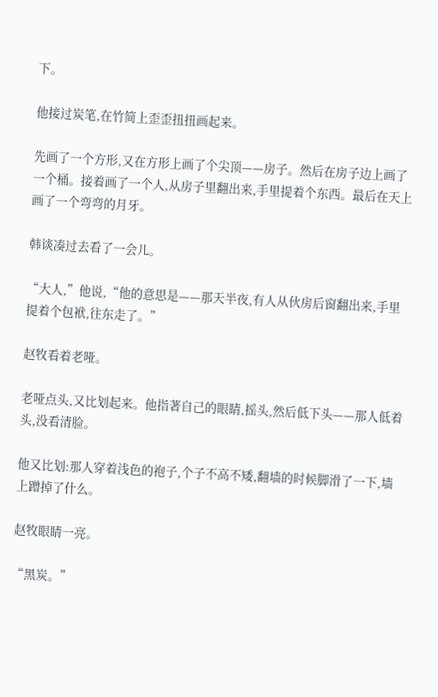下。

他接过炭笔,在竹简上歪歪扭扭画起来。

先画了一个方形,又在方形上画了个尖顶——房子。然后在房子边上画了一个桶。接着画了一个人,从房子里翻出来,手里提着个东西。最后在天上画了一个弯弯的月牙。

韩谈凑过去看了一会儿。

“大人,”他说,“他的意思是——那天半夜,有人从伙房后窗翻出来,手里提着个包袱,往东走了。”

赵牧看着老哑。

老哑点头,又比划起来。他指著自己的眼睛,摇头,然后低下头——那人低着头,没看清脸。

他又比划:那人穿着浅色的袍子,个子不高不矮,翻墙的时候脚滑了一下,墙上蹭掉了什么。

赵牧眼睛一亮。

“黑炭。”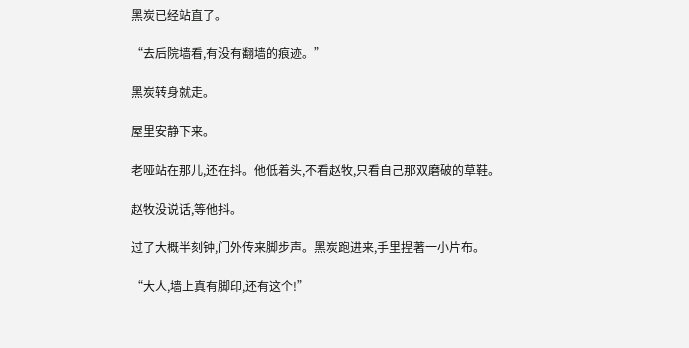黑炭已经站直了。

“去后院墙看,有没有翻墙的痕迹。”

黑炭转身就走。

屋里安静下来。

老哑站在那儿,还在抖。他低着头,不看赵牧,只看自己那双磨破的草鞋。

赵牧没说话,等他抖。

过了大概半刻钟,门外传来脚步声。黑炭跑进来,手里捏著一小片布。

“大人,墙上真有脚印,还有这个!”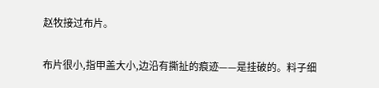赵牧接过布片。

布片很小,指甲盖大小,边沿有撕扯的痕迹——是挂破的。料子细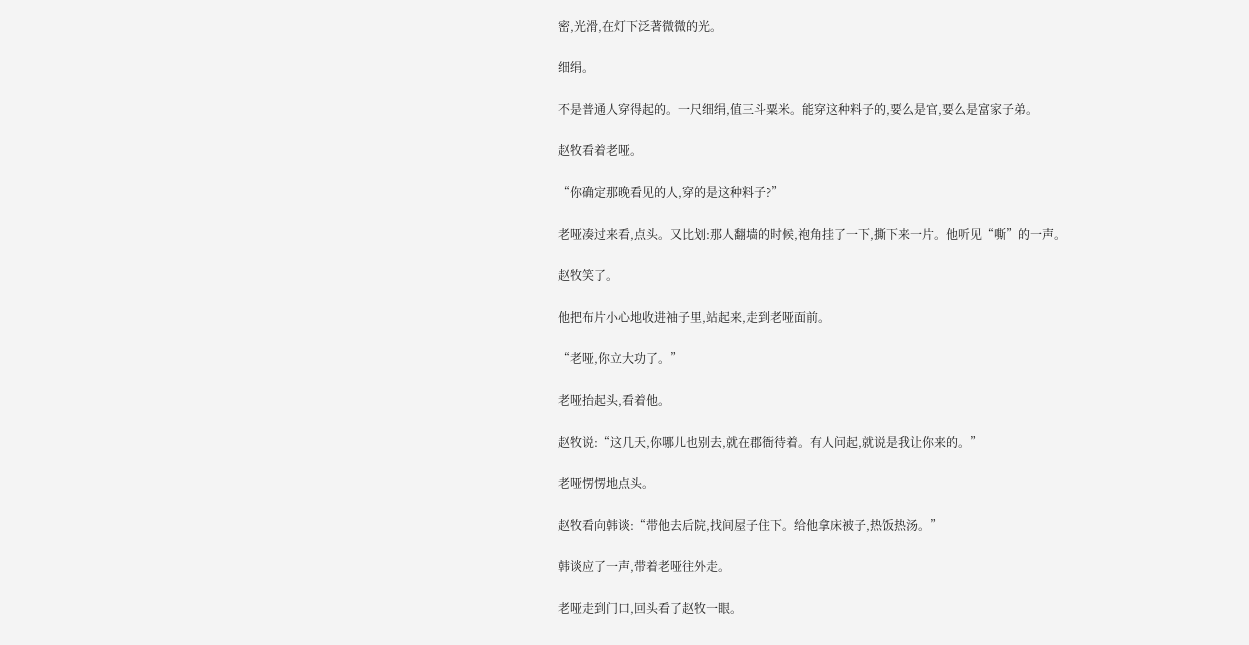密,光滑,在灯下泛著微微的光。

细绢。

不是普通人穿得起的。一尺细绢,值三斗粟米。能穿这种料子的,要么是官,要么是富家子弟。

赵牧看着老哑。

“你确定那晚看见的人,穿的是这种料子?”

老哑凑过来看,点头。又比划:那人翻墙的时候,袍角挂了一下,撕下来一片。他听见“嘶”的一声。

赵牧笑了。

他把布片小心地收进袖子里,站起来,走到老哑面前。

“老哑,你立大功了。”

老哑抬起头,看着他。

赵牧说:“这几天,你哪儿也别去,就在郡衙待着。有人问起,就说是我让你来的。”

老哑愣愣地点头。

赵牧看向韩谈:“带他去后院,找间屋子住下。给他拿床被子,热饭热汤。”

韩谈应了一声,带着老哑往外走。

老哑走到门口,回头看了赵牧一眼。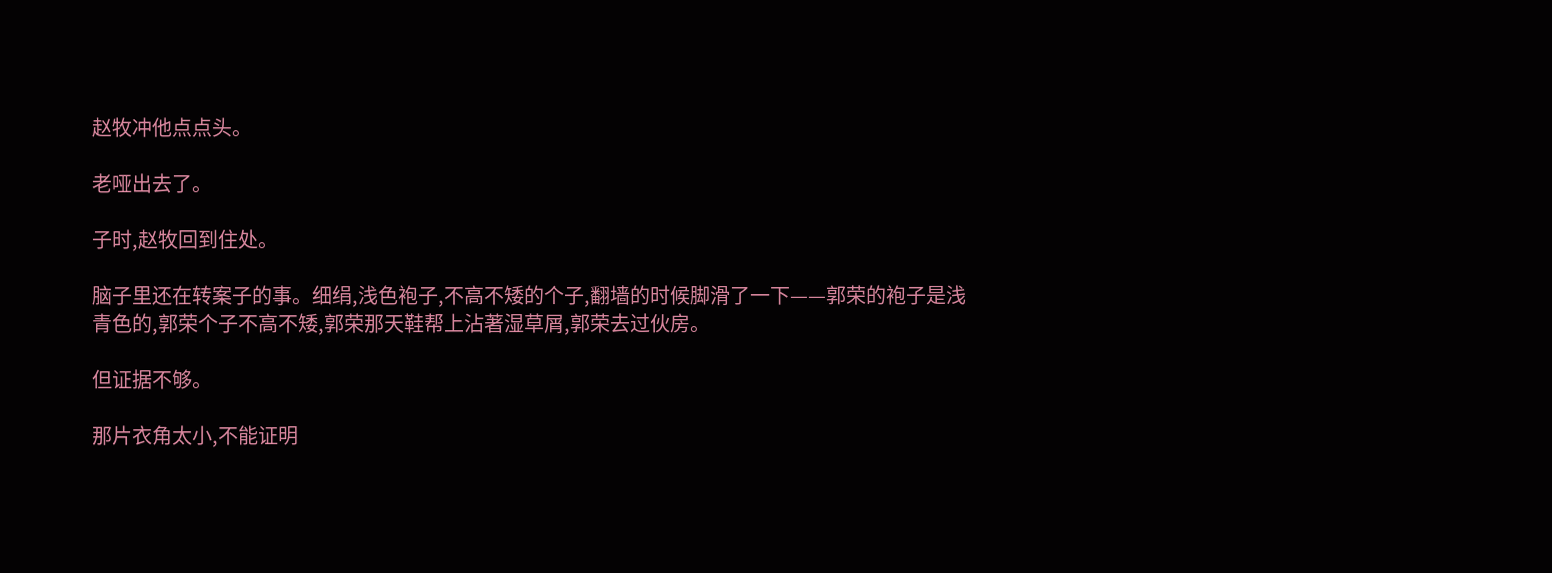赵牧冲他点点头。

老哑出去了。

子时,赵牧回到住处。

脑子里还在转案子的事。细绢,浅色袍子,不高不矮的个子,翻墙的时候脚滑了一下——郭荣的袍子是浅青色的,郭荣个子不高不矮,郭荣那天鞋帮上沾著湿草屑,郭荣去过伙房。

但证据不够。

那片衣角太小,不能证明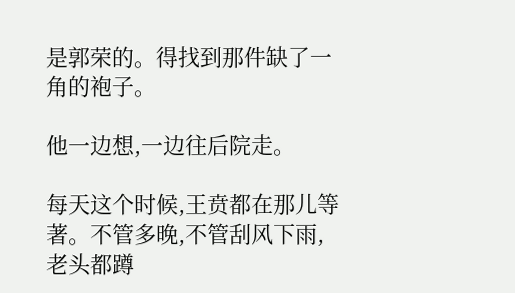是郭荣的。得找到那件缺了一角的袍子。

他一边想,一边往后院走。

每天这个时候,王贲都在那儿等著。不管多晚,不管刮风下雨,老头都蹲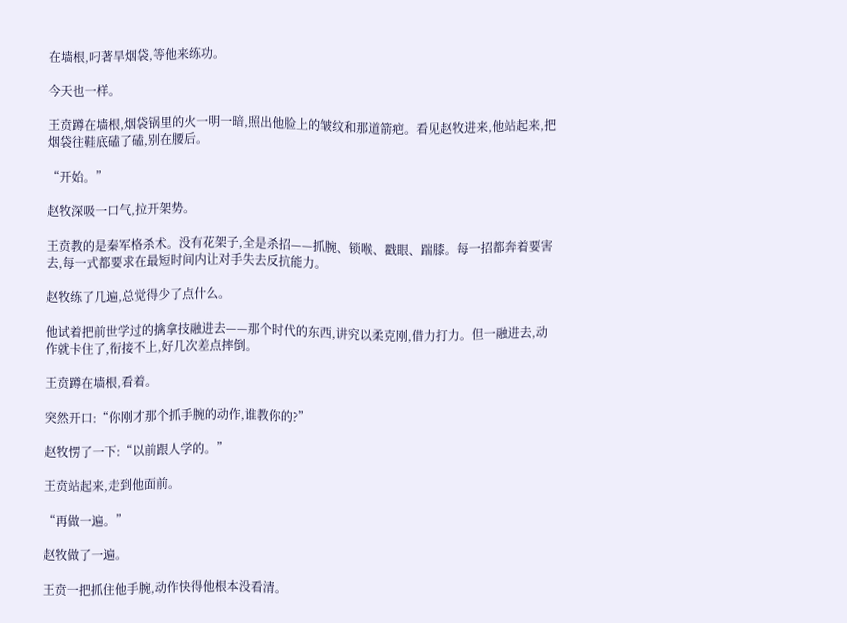在墙根,叼著旱烟袋,等他来练功。

今天也一样。

王贲蹲在墙根,烟袋锅里的火一明一暗,照出他脸上的皱纹和那道箭疤。看见赵牧进来,他站起来,把烟袋往鞋底磕了磕,别在腰后。

“开始。”

赵牧深吸一口气,拉开架势。

王贲教的是秦军格杀术。没有花架子,全是杀招——抓腕、锁喉、戳眼、踹膝。每一招都奔着要害去,每一式都要求在最短时间内让对手失去反抗能力。

赵牧练了几遍,总觉得少了点什么。

他试着把前世学过的擒拿技融进去——那个时代的东西,讲究以柔克刚,借力打力。但一融进去,动作就卡住了,衔接不上,好几次差点摔倒。

王贲蹲在墙根,看着。

突然开口:“你刚才那个抓手腕的动作,谁教你的?”

赵牧愣了一下:“以前跟人学的。”

王贲站起来,走到他面前。

“再做一遍。”

赵牧做了一遍。

王贲一把抓住他手腕,动作快得他根本没看清。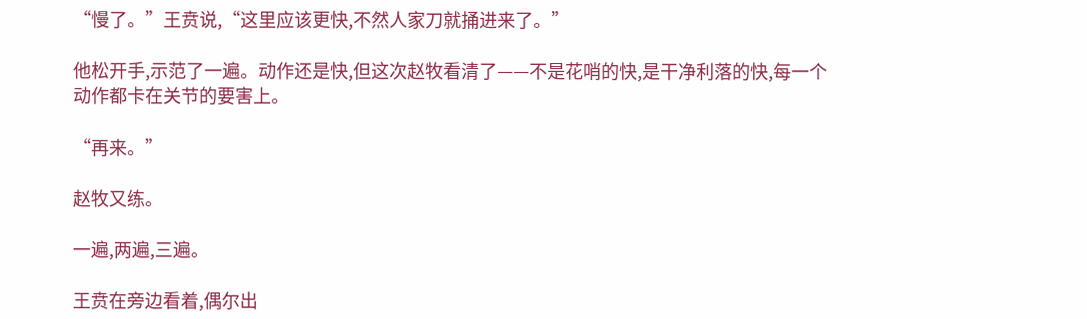“慢了。”王贲说,“这里应该更快,不然人家刀就捅进来了。”

他松开手,示范了一遍。动作还是快,但这次赵牧看清了——不是花哨的快,是干净利落的快,每一个动作都卡在关节的要害上。

“再来。”

赵牧又练。

一遍,两遍,三遍。

王贲在旁边看着,偶尔出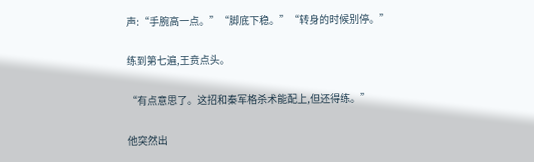声:“手腕高一点。”“脚底下稳。”“转身的时候别停。”

练到第七遍,王贲点头。

“有点意思了。这招和秦军格杀术能配上,但还得练。”

他突然出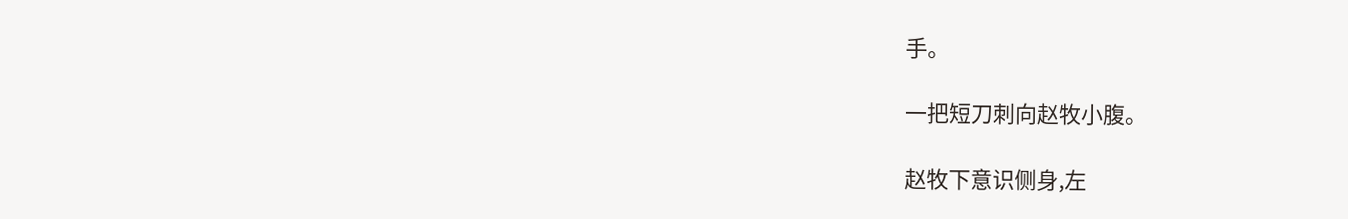手。

一把短刀刺向赵牧小腹。

赵牧下意识侧身,左